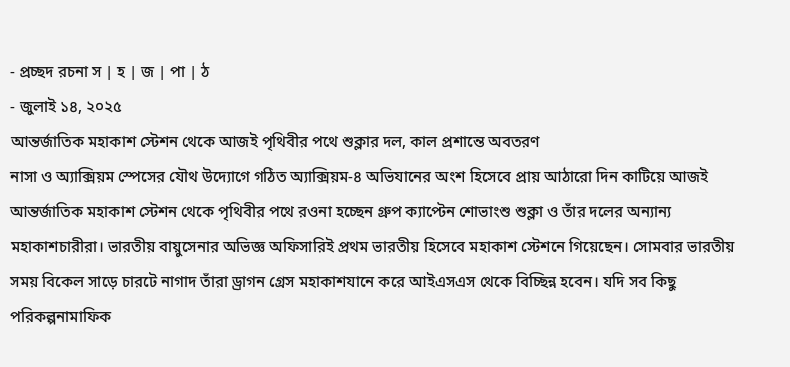- প্রচ্ছদ রচনা স | হ | জ | পা | ঠ
- জুলাই ১৪, ২০২৫
আন্তর্জাতিক মহাকাশ স্টেশন থেকে আজই পৃথিবীর পথে শুক্লার দল, কাল প্রশান্তে অবতরণ
নাসা ও অ্যাক্সিয়ম স্পেসের যৌথ উদ্যোগে গঠিত অ্যাক্সিয়ম-৪ অভিযানের অংশ হিসেবে প্রায় আঠারো দিন কাটিয়ে আজই আন্তর্জাতিক মহাকাশ স্টেশন থেকে পৃথিবীর পথে রওনা হচ্ছেন গ্রুপ ক্যাপ্টেন শোভাংশু শুক্লা ও তাঁর দলের অন্যান্য মহাকাশচারীরা। ভারতীয় বায়ুসেনার অভিজ্ঞ অফিসারিই প্রথম ভারতীয় হিসেবে মহাকাশ স্টেশনে গিয়েছেন। সোমবার ভারতীয় সময় বিকেল সাড়ে চারটে নাগাদ তাঁরা ড্রাগন গ্রেস মহাকাশযানে করে আইএসএস থেকে বিচ্ছিন্ন হবেন। যদি সব কিছু পরিকল্পনামাফিক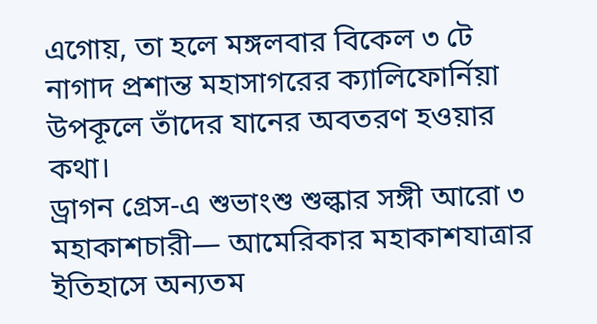এগোয়, তা হলে মঙ্গলবার বিকেল ৩ টে নাগাদ প্রশান্ত মহাসাগরের ক্যালিফোর্নিয়া উপকূলে তাঁদের যানের অবতরণ হওয়ার কথা।
ড্রাগন গ্রেস-এ শুভাংশু শুল্কার সঙ্গী আরো ৩ মহাকাশচারী— আমেরিকার মহাকাশযাত্রার ইতিহাসে অন্যতম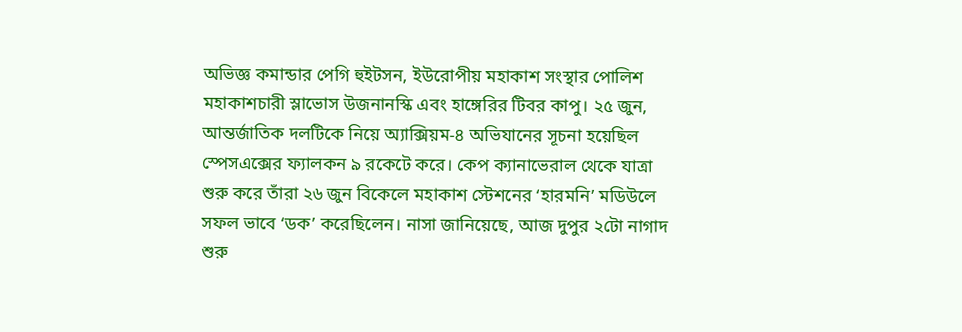অভিজ্ঞ কমান্ডার পেগি হুইটসন, ইউরোপীয় মহাকাশ সংস্থার পোলিশ মহাকাশচারী স্লাভোস উজনানস্কি এবং হাঙ্গেরির টিবর কাপু। ২৫ জুন, আন্তর্জাতিক দলটিকে নিয়ে অ্যাক্সিয়ম-৪ অভিযানের সূচনা হয়েছিল স্পেসএক্সের ফ্যালকন ৯ রকেটে করে। কেপ ক্যানাভেরাল থেকে যাত্রা শুরু করে তাঁরা ২৬ জুন বিকেলে মহাকাশ স্টেশনের ‘হারমনি’ মডিউলে সফল ভাবে ‘ডক’ করেছিলেন। নাসা জানিয়েছে, আজ দুপুর ২টো নাগাদ শুরু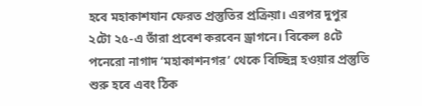হবে মহাকাশযান ফেরত প্রস্তুতির প্রক্রিয়া। এরপর দুপুর ২টো ২৫-এ তাঁরা প্রবেশ করবেন ড্রাগনে। বিকেল ৪টে পনেরো নাগাদ ‘মহাকাশনগর’ থেকে বিচ্ছিন্ন হওয়ার প্রস্তুতি শুরু হবে এবং ঠিক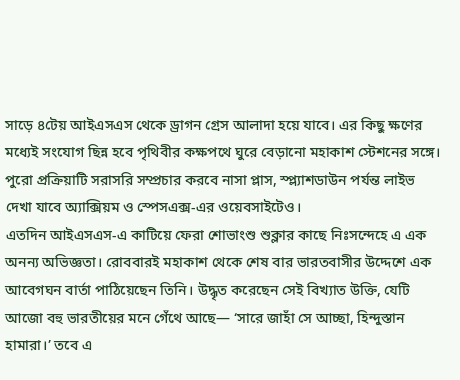সাড়ে ৪টেয় আইএসএস থেকে ড্রাগন গ্রেস আলাদা হয়ে যাবে। এর কিছু ক্ষণের মধ্যেই সংযোগ ছিন্ন হবে পৃথিবীর কক্ষপথে ঘুরে বেড়ানো মহাকাশ স্টেশনের সঙ্গে। পুরো প্রক্রিয়াটি সরাসরি সম্প্রচার করবে নাসা প্লাস, স্প্ল্যাশডাউন পর্যন্ত লাইভ দেখা যাবে অ্যাক্সিয়ম ও স্পেসএক্স-এর ওয়েবসাইটেও।
এতদিন আইএসএস-এ কাটিয়ে ফেরা শোভাংশু শুক্লার কাছে নিঃসন্দেহে এ এক অনন্য অভিজ্ঞতা। রোববারই মহাকাশ থেকে শেষ বার ভারতবাসীর উদ্দেশে এক আবেগঘন বার্তা পাঠিয়েছেন তিনি। উদ্ধৃত করেছেন সেই বিখ্যাত উক্তি, যেটি আজো বহু ভারতীয়ের মনে গেঁথে আছে— ‘সারে জাহাঁ সে আচ্ছা, হিন্দুস্তান হামারা।’ তবে এ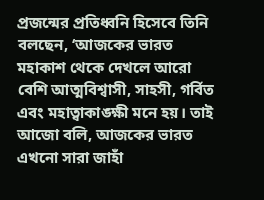প্রজন্মের প্রতিধ্বনি হিসেবে তিনি বলছেন, ‘আজকের ভারত মহাকাশ থেকে দেখলে আরো বেশি আত্মবিশ্বাসী, সাহসী, গর্বিত এবং মহাত্বাকাঙ্ক্ষী মনে হয়। তাই আজো বলি, আজকের ভারত এখনো সারা জাহাঁ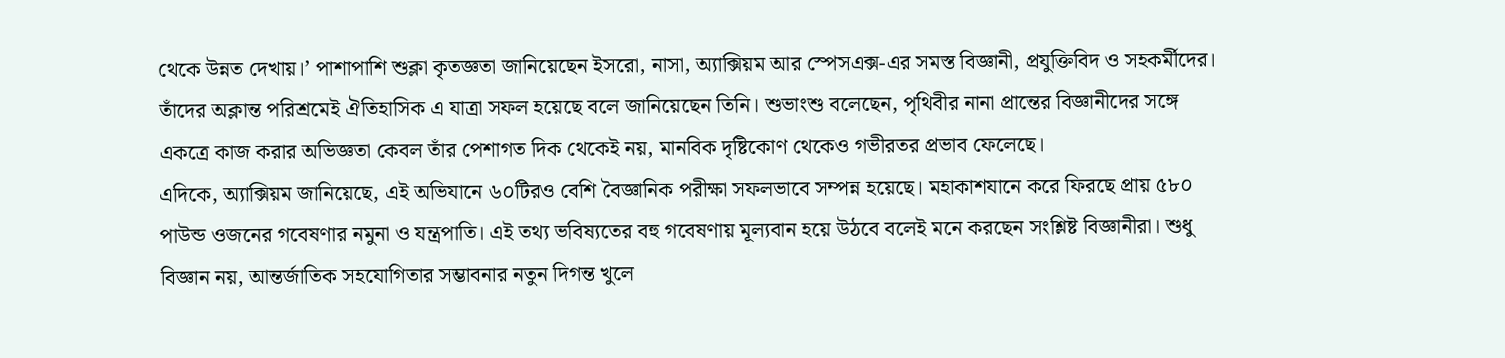থেকে উন্নত দেখায়।’ পাশাপাশি শুক্লা কৃতজ্ঞতা জানিয়েছেন ইসরো, নাসা, অ্যাক্সিয়ম আর স্পেসএক্স-এর সমস্ত বিজ্ঞানী, প্রযুক্তিবিদ ও সহকর্মীদের। তাঁদের অক্লান্ত পরিশ্রমেই ঐতিহাসিক এ যাত্রা সফল হয়েছে বলে জানিয়েছেন তিনি। শুভাংশু বলেছেন, পৃথিবীর নানা প্রান্তের বিজ্ঞানীদের সঙ্গে একত্রে কাজ করার অভিজ্ঞতা কেবল তাঁর পেশাগত দিক থেকেই নয়, মানবিক দৃষ্টিকোণ থেকেও গভীরতর প্রভাব ফেলেছে।
এদিকে, অ্যাক্সিয়ম জানিয়েছে, এই অভিযানে ৬০টিরও বেশি বৈজ্ঞানিক পরীক্ষা সফলভাবে সম্পন্ন হয়েছে। মহাকাশযানে করে ফিরছে প্রায় ৫৮০ পাউন্ড ওজনের গবেষণার নমুনা ও যন্ত্রপাতি। এই তথ্য ভবিষ্যতের বহু গবেষণায় মূল্যবান হয়ে উঠবে বলেই মনে করছেন সংশ্লিষ্ট বিজ্ঞানীরা। শুধু বিজ্ঞান নয়, আন্তর্জাতিক সহযোগিতার সম্ভাবনার নতুন দিগন্ত খুলে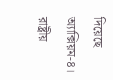দিয়েছে অ্যাক্সিয়ম-৪। রাষ্ট্রীয়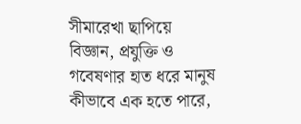সীমারেখা ছাপিয়ে বিজ্ঞান, প্রযুক্তি ও গবেষণার হাত ধরে মানুষ কীভাবে এক হতে পারে,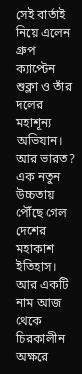সেই বার্তাই নিয়ে এলেন গ্রুপ ক্যাপ্টেন শুক্লা ও তাঁর দলের মহাশূন্য অভিযান। আর ভারত? এক নতুন উচ্চতায় পৌঁছে গেল দেশের মহাকাশ ইতিহাস। আর একটি নাম আজ থেকে চিরকালীন অক্ষরে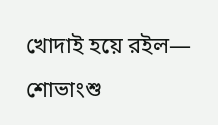খোদাই হয়ে রইল— শোভাংশু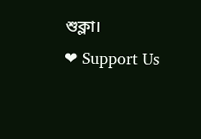শুক্লা।
❤ Support Us